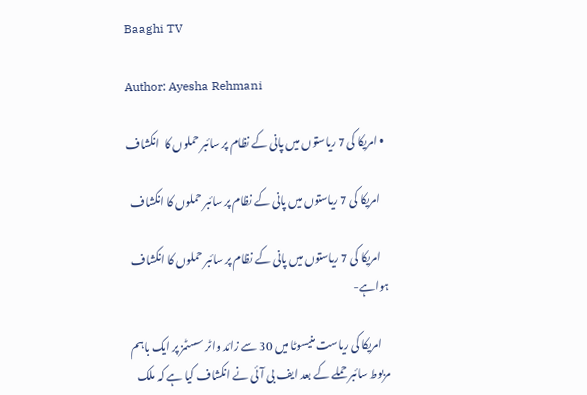Baaghi TV

Author: Ayesha Rehmani

  • امریکا کی 7 ریاستوں میں پانی کے نظام پر سائبر حملوں کا  انکشاف

    امریکا کی 7 ریاستوں میں پانی کے نظام پر سائبر حملوں کا انکشاف

    امریکا کی 7 ریاستوں میں پانی کے نظام پر سائبر حملوں کا انکشاف ہواہے-

    امریکا کی ریاست منیسوٹا میں 30 سے زائد واٹر سسٹمز پر ایک باہم مربوط سائبر حملے کے بعد ایف بی آئی نے انکشاف کیا ہے کہ ملک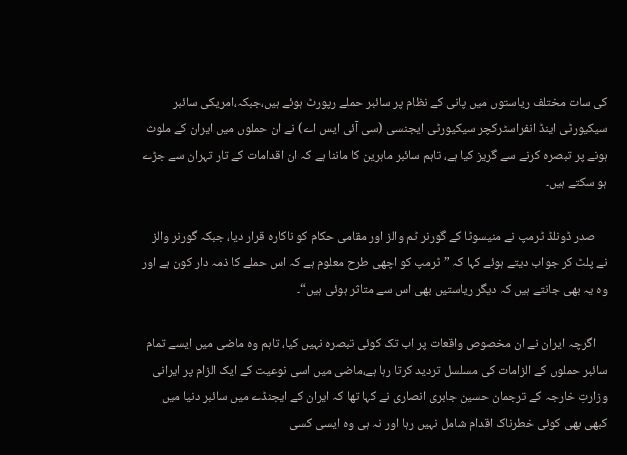کی سات مختلف ریاستوں میں پانی کے نظام پر سائبر حملے رپورٹ ہوئے ہیں،جبکہ،امریکی سائبر سیکیورٹی اینڈ انفراسٹرکچر سیکیورٹی ایجنسی (سی آئی ایس اے) نے ان حملوں میں ایران کے ملوث ہونے پر تبصرہ کرنے سے گریز کیا ہے، تاہم سائبر ماہرین کا ماننا ہے کہ ان اقدامات کے تار تہران سے جڑے ہو سکتے ہیں۔

    صدر ڈونلڈ ٹرمپ نے منیسوٹا کے گورنر ٹم والز اور مقامی حکام کو ناکارہ قرار دیا، جبکہ گورنر والز نے پلٹ کر جواب دیتے ہوئے کہا کہ ”ٹرمپ کو اچھی طرح معلوم ہے کہ اس حملے کا ذمہ دار کون ہے اور وہ یہ بھی جانتے ہیں کہ دیگر ریاستیں بھی اس سے متاثر ہوئی ہیں“۔

    اگرچہ ایران نے ان مخصوص واقعات پر اب تک کوئی تبصرہ نہیں کیا، تاہم وہ ماضی میں ایسے تمام سائبر حملوں کے الزامات کی مسلسل تردید کرتا رہا ہے،ماضی میں اسی نوعیت کے ایک الزام پر ایرانی وزارتِ خارجہ کے ترجمان حسین جابری انصاری نے کہا تھا کہ ایران کے ایجنڈے میں سائبر دنیا میں کبھی بھی کوئی خطرناک اقدام شامل نہیں رہا اور نہ ہی وہ ایسی کسی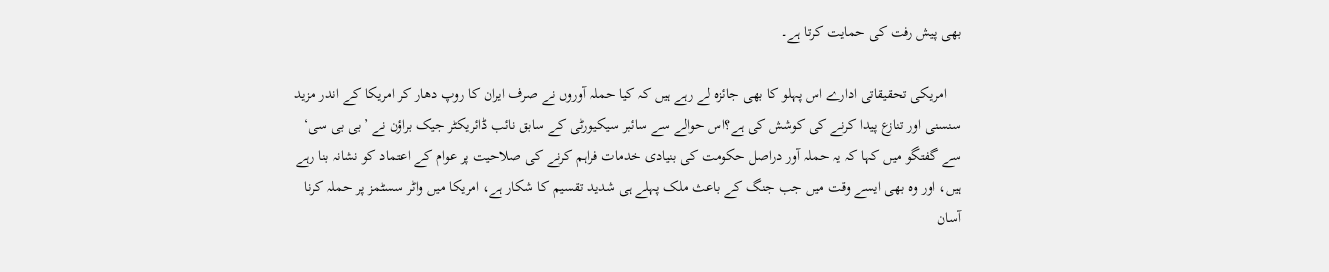بھی پیش رفت کی حمایت کرتا ہے۔

    امریکی تحقیقاتی ادارے اس پہلو کا بھی جائزہ لے رہے ہیں کہ کیا حملہ آوروں نے صرف ایران کا روپ دھار کر امریکا کے اندر مزید سنسنی اور تنازع پیدا کرنے کی کوشش کی ہے؟اس حوالے سے سائبر سیکیورٹی کے سابق نائب ڈائریکٹر جیک براؤن نے ’بی بی سی‘ سے گفتگو میں کہا کہ یہ حملہ آور دراصل حکومت کی بنیادی خدمات فراہم کرنے کی صلاحیت پر عوام کے اعتماد کو نشانہ بنا رہے ہیں، اور وہ بھی ایسے وقت میں جب جنگ کے باعث ملک پہلے ہی شدید تقسیم کا شکار ہے، امریکا میں واٹر سسٹمز پر حملہ کرنا آسان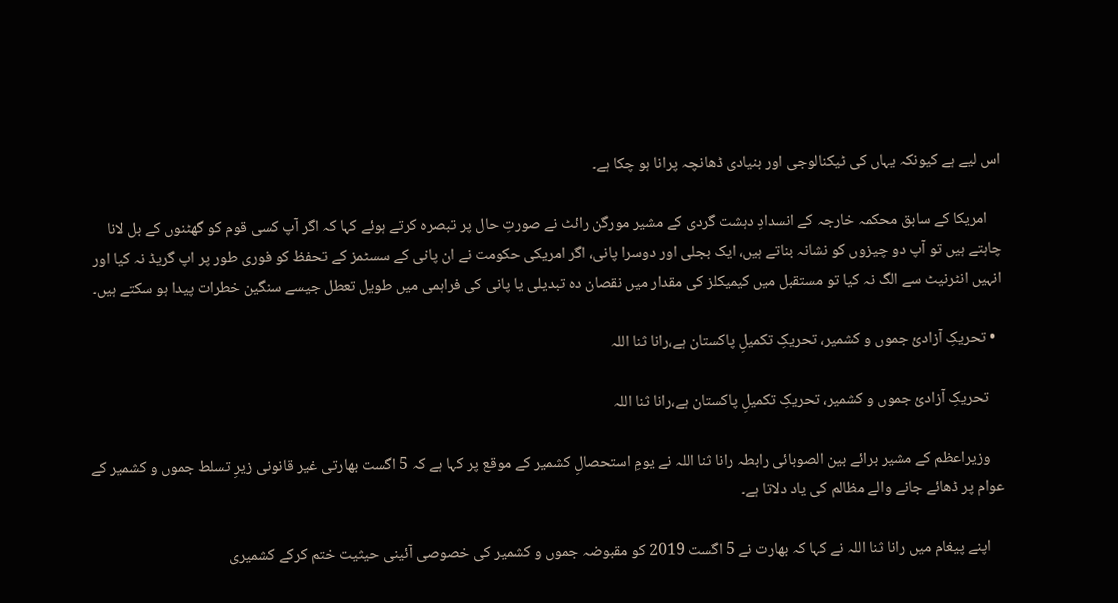اس لیے ہے کیونکہ یہاں کی ٹیکنالوجی اور بنیادی ڈھانچہ پرانا ہو چکا ہے۔

    امریکا کے سابق محکمہ خارجہ کے انسدادِ دہشت گردی کے مشیر مورگن رائٹ نے صورتِ حال پر تبصرہ کرتے ہوئے کہا کہ اگر آپ کسی قوم کو گھٹنوں کے بل لانا چاہتے ہیں تو آپ دو چیزوں کو نشانہ بناتے ہیں، ایک بجلی اور دوسرا پانی، اگر امریکی حکومت نے ان پانی کے سسٹمز کے تحفظ کو فوری طور پر اپ گریڈ نہ کیا اور انہیں انٹرنیٹ سے الگ نہ کیا تو مستقبل میں کیمیکلز کی مقدار میں نقصان دہ تبدیلی یا پانی کی فراہمی میں طویل تعطل جیسے سنگین خطرات پیدا ہو سکتے ہیں۔

  • تحریکِ آزادیٔ جموں و کشمیر، تحریکِ تکمیلِ پاکستان ہے،رانا ثنا اللہ

    تحریکِ آزادیٔ جموں و کشمیر، تحریکِ تکمیلِ پاکستان ہے،رانا ثنا اللہ

    وزیراعظم کے مشیر برائے بین الصوبائی رابطہ رانا ثنا اللہ نے یومِ استحصالِ کشمیر کے موقع پر کہا ہے کہ 5 اگست بھارتی غیر قانونی زیرِ تسلط جموں و کشمیر کے عوام پر ڈھائے جانے والے مظالم کی یاد دلاتا ہے۔

    اپنے پیغام میں رانا ثنا اللہ نے کہا کہ بھارت نے 5 اگست 2019 کو مقبوضہ جموں و کشمیر کی خصوصی آئینی حیثیت ختم کرکے کشمیری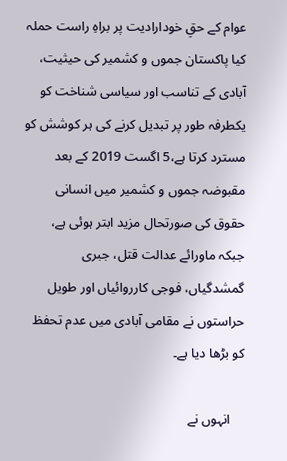عوام کے حقِ خودارادیت پر براہِ راست حملہ کیا پاکستان جموں و کشمیر کی حیثیت، آبادی کے تناسب اور سیاسی شناخت کو یکطرفہ طور پر تبدیل کرنے کی ہر کوشش کو مسترد کرتا ہے،5 اگست 2019 کے بعد مقبوضہ جموں و کشمیر میں انسانی حقوق کی صورتحال مزید ابتر ہوئی ہے، جبکہ ماورائے عدالت قتل، جبری گمشدگیاں، فوجی کارروائیاں اور طویل حراستوں نے مقامی آبادی میں عدم تحفظ کو بڑھا دیا ہے۔

    انہوں نے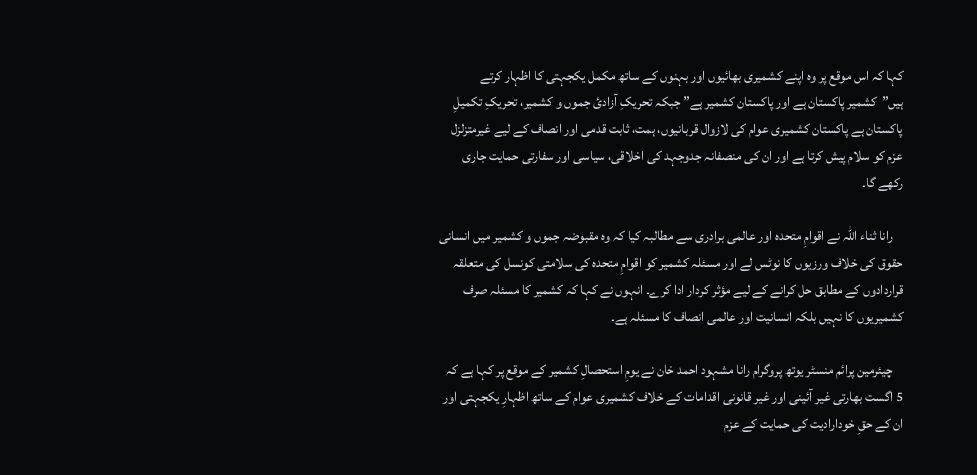کہا کہ اس موقع پر وہ اپنے کشمیری بھائیوں اور بہنوں کے ساتھ مکمل یکجہتی کا اظہار کرتے ہیں”کشمیر پاکستان ہے اور پاکستان کشمیر ہے” جبکہ تحریکِ آزادیٔ جموں و کشمیر، تحریکِ تکمیلِ پاکستان ہے پاکستان کشمیری عوام کی لازوال قربانیوں، ہمت، ثابت قدمی اور انصاف کے لیے غیرمتزلزل عزم کو سلام پیش کرتا ہے اور ان کی منصفانہ جدوجہد کی اخلاقی، سیاسی اور سفارتی حمایت جاری رکھے گا۔

    رانا ثناء اللہ نے اقوامِ متحدہ اور عالمی برادری سے مطالبہ کیا کہ وہ مقبوضہ جموں و کشمیر میں انسانی حقوق کی خلاف ورزیوں کا نوٹس لے اور مسئلہ کشمیر کو اقوامِ متحدہ کی سلامتی کونسل کی متعلقہ قراردادوں کے مطابق حل کرانے کے لیے مؤثر کردار ادا کرے۔ انہوں نے کہا کہ کشمیر کا مسئلہ صرف کشمیریوں کا نہیں بلکہ انسانیت اور عالمی انصاف کا مسئلہ ہے۔

    چیئرمین پرائم منسٹر یوتھ پروگرام رانا مشہود احمد خان نے یومِ استحصالِ کشمیر کے موقع پر کہا ہے کہ 5 اگست بھارتی غیر آئینی اور غیر قانونی اقدامات کے خلاف کشمیری عوام کے ساتھ اظہارِ یکجہتی اور ان کے حقِ خودارادیت کی حمایت کے عزم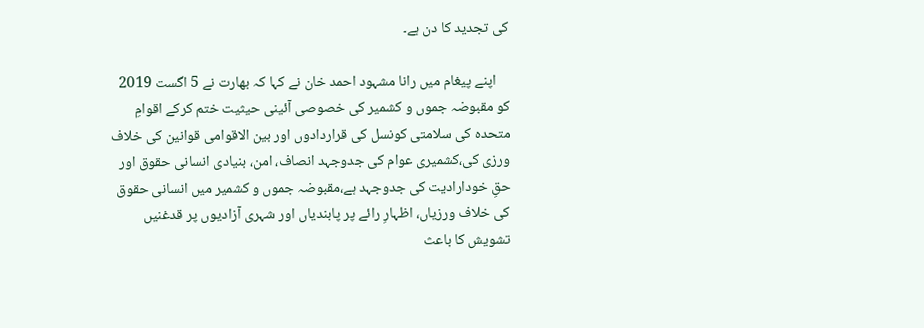کی تجدید کا دن ہے۔

    اپنے پیغام میں رانا مشہود احمد خان نے کہا کہ بھارت نے 5 اگست 2019 کو مقبوضہ جموں و کشمیر کی خصوصی آئینی حیثیت ختم کرکے اقوامِ متحدہ کی سلامتی کونسل کی قراردادوں اور بین الاقوامی قوانین کی خلاف ورزی کی،کشمیری عوام کی جدوجہد انصاف، امن، بنیادی انسانی حقوق اور حقِ خودارادیت کی جدوجہد ہے،مقبوضہ جموں و کشمیر میں انسانی حقوق کی خلاف ورزیاں، اظہارِ رائے پر پابندیاں اور شہری آزادیوں پر قدغنیں تشویش کا باعث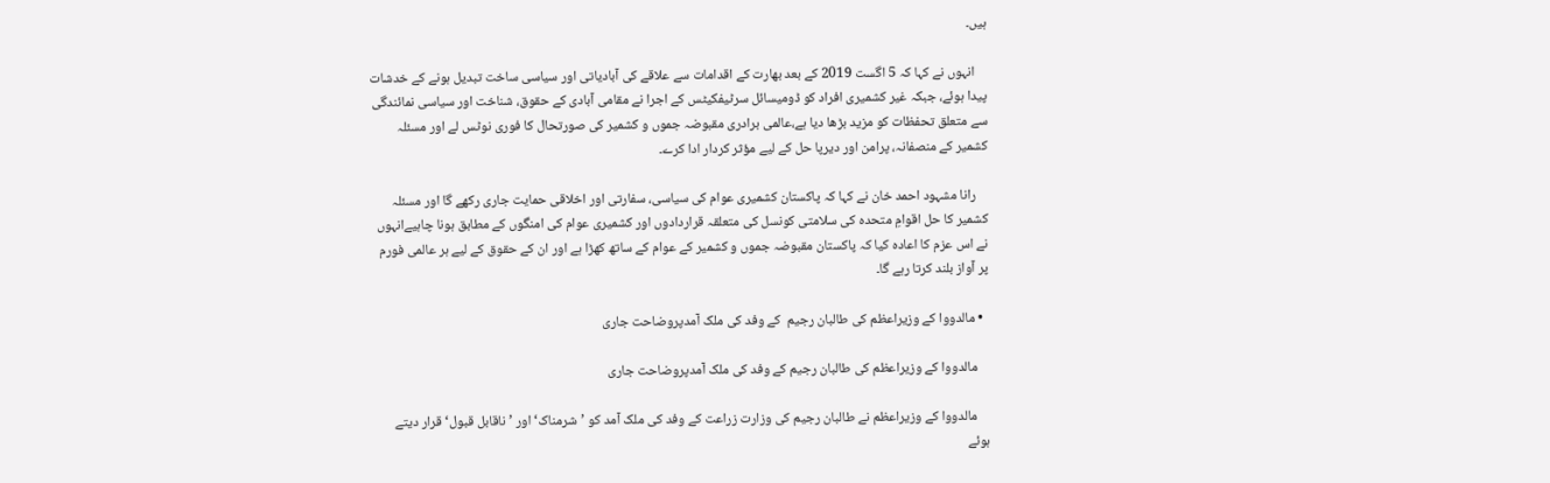ہیں۔

    انہوں نے کہا کہ 5 اگست 2019 کے بعد بھارت کے اقدامات سے علاقے کی آبادیاتی اور سیاسی ساخت تبدیل ہونے کے خدشات پیدا ہوئے، جبکہ غیر کشمیری افراد کو ڈومیسائل سرٹیفکیٹس کے اجرا نے مقامی آبادی کے حقوق، شناخت اور سیاسی نمائندگی سے متعلق تحفظات کو مزید بڑھا دیا ہے،عالمی برادری مقبوضہ جموں و کشمیر کی صورتحال کا فوری نوٹس لے اور مسئلہ کشمیر کے منصفانہ، پرامن اور دیرپا حل کے لیے مؤثر کردار ادا کرے۔

    رانا مشہود احمد خان نے کہا کہ پاکستان کشمیری عوام کی سیاسی، سفارتی اور اخلاقی حمایت جاری رکھے گا اور مسئلہ کشمیر کا حل اقوامِ متحدہ کی سلامتی کونسل کی متعلقہ قراردادوں اور کشمیری عوام کی امنگوں کے مطابق ہونا چاہیےانہوں نے اس عزم کا اعادہ کیا کہ پاکستان مقبوضہ جموں و کشمیر کے عوام کے ساتھ کھڑا ہے اور ان کے حقوق کے لیے ہر عالمی فورم پر آواز بلند کرتا رہے گا۔

  • مالدووا کے وزیراعظم کی طالبان رجیم  کے وفد کی ملک آمدپروضاحت جاری

    مالدووا کے وزیراعظم کی طالبان رجیم کے وفد کی ملک آمدپروضاحت جاری

    مالدووا کے وزیراعظم نے طالبان رجیم کی وزارت زراعت کے وفد کی ملک آمد کو ’شرمناک‘ اور ’ناقابل قبول‘ قرار دیتے ہوئے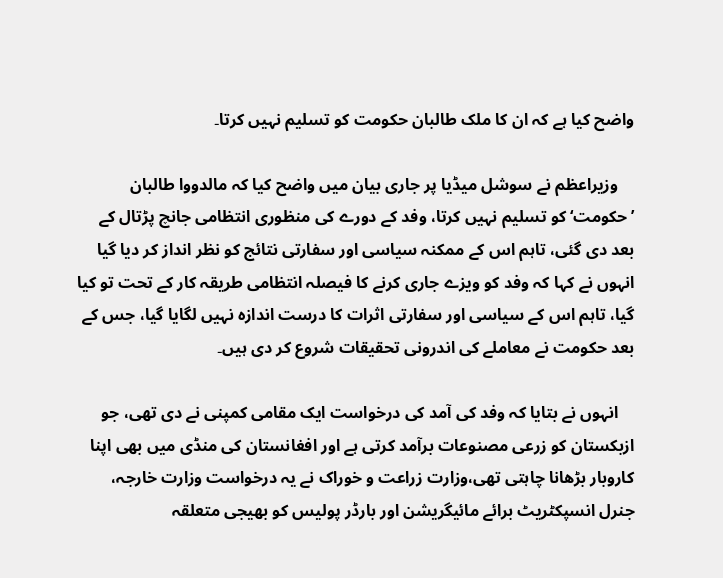واضح کیا ہے کہ ان کا ملک طالبان حکومت کو تسلیم نہیں کرتا۔

    وزیراعظم نے سوشل میڈیا پر جاری بیان میں واضح کیا کہ مالدووا طالبان ’حکومت‘ کو تسلیم نہیں کرتا، وفد کے دورے کی منظوری انتظامی جانچ پڑتال کے بعد دی گئی، تاہم اس کے ممکنہ سیاسی اور سفارتی نتائج کو نظر انداز کر دیا گیا انہوں نے کہا کہ وفد کو ویزے جاری کرنے کا فیصلہ انتظامی طریقہ کار کے تحت تو کیا گیا، تاہم اس کے سیاسی اور سفارتی اثرات کا درست اندازہ نہیں لگایا گیا، جس کے بعد حکومت نے معاملے کی اندرونی تحقیقات شروع کر دی ہیں۔

    انہوں نے بتایا کہ وفد کی آمد کی درخواست ایک مقامی کمپنی نے دی تھی، جو ازبکستان کو زرعی مصنوعات برآمد کرتی ہے اور افغانستان کی منڈی میں بھی اپنا کاروبار بڑھانا چاہتی تھی،وزارت زراعت و خوراک نے یہ درخواست وزارت خارجہ، جنرل انسپکٹریٹ برائے مائیگریشن اور بارڈر پولیس کو بھیجی متعلقہ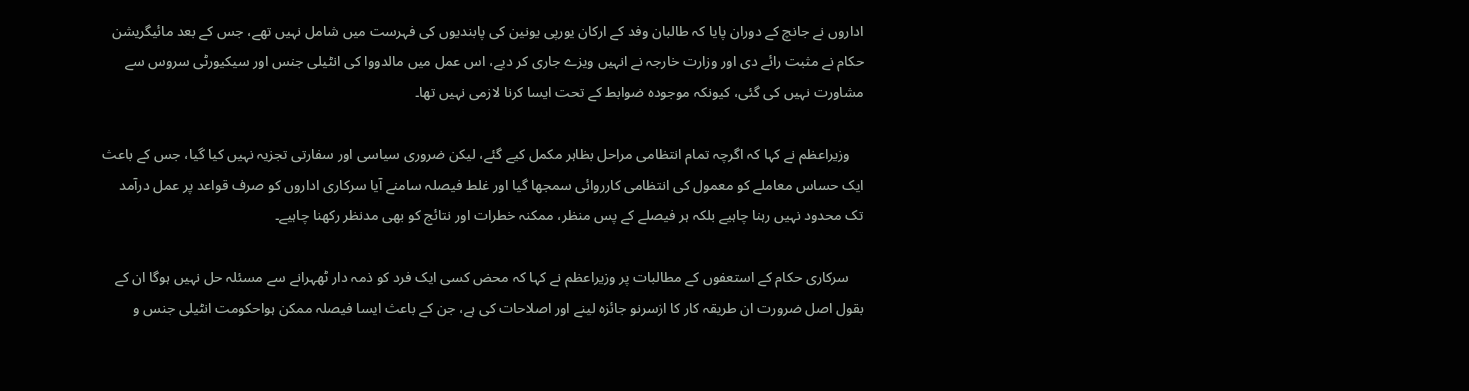اداروں نے جانچ کے دوران پایا کہ طالبان وفد کے ارکان یورپی یونین کی پابندیوں کی فہرست میں شامل نہیں تھے، جس کے بعد مائیگریشن حکام نے مثبت رائے دی اور وزارت خارجہ نے انہیں ویزے جاری کر دیے، اس عمل میں مالدووا کی انٹیلی جنس اور سیکیورٹی سروس سے مشاورت نہیں کی گئی، کیونکہ موجودہ ضوابط کے تحت ایسا کرنا لازمی نہیں تھا۔

    وزیراعظم نے کہا کہ اگرچہ تمام انتظامی مراحل بظاہر مکمل کیے گئے، لیکن ضروری سیاسی اور سفارتی تجزیہ نہیں کیا گیا، جس کے باعث ایک حساس معاملے کو معمول کی انتظامی کارروائی سمجھا گیا اور غلط فیصلہ سامنے آیا سرکاری اداروں کو صرف قواعد پر عمل درآمد تک محدود نہیں رہنا چاہیے بلکہ ہر فیصلے کے پس منظر، ممکنہ خطرات اور نتائج کو بھی مدنظر رکھنا چاہیے۔

    سرکاری حکام کے استعفوں کے مطالبات پر وزیراعظم نے کہا کہ محض کسی ایک فرد کو ذمہ دار ٹھہرانے سے مسئلہ حل نہیں ہوگا ان کے بقول اصل ضرورت ان طریقہ کار کا ازسرنو جائزہ لینے اور اصلاحات کی ہے، جن کے باعث ایسا فیصلہ ممکن ہواحکومت انٹیلی جنس و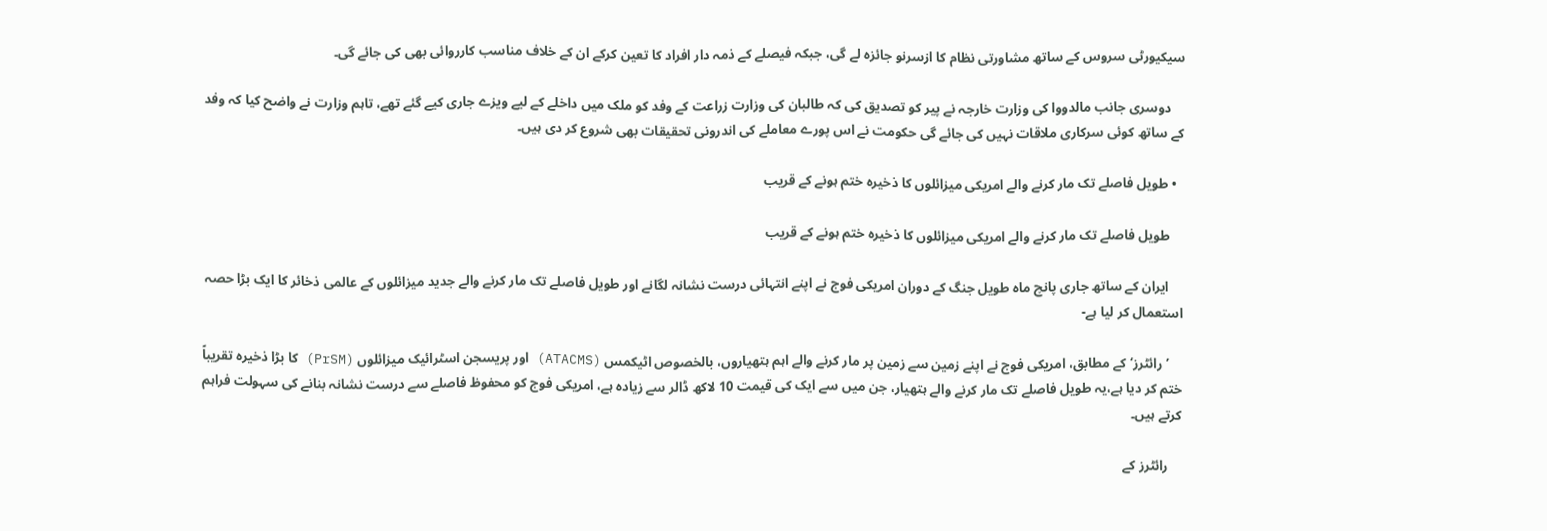سیکیورٹی سروس کے ساتھ مشاورتی نظام کا ازسرنو جائزہ لے گی، جبکہ فیصلے کے ذمہ دار افراد کا تعین کرکے ان کے خلاف مناسب کارروائی بھی کی جائے گی۔

    دوسری جانب مالدووا کی وزارت خارجہ نے پیر کو تصدیق کی کہ طالبان کی وزارت زراعت کے وفد کو ملک میں داخلے کے لیے ویزے جاری کیے گئے تھے، تاہم وزارت نے واضح کیا کہ وفد کے ساتھ کوئی سرکاری ملاقات نہیں کی جائے گی حکومت نے اس پورے معاملے کی اندرونی تحقیقات بھی شروع کر دی ہیں۔

  • طویل فاصلے تک مار کرنے والے امریکی میزائلوں کا ذخیرہ ختم ہونے کے قریب

    طویل فاصلے تک مار کرنے والے امریکی میزائلوں کا ذخیرہ ختم ہونے کے قریب

    ایران کے ساتھ جاری پانچ ماہ طویل جنگ کے دوران امریکی فوج نے اپنے انتہائی درست نشانہ لگانے اور طویل فاصلے تک مار کرنے والے جدید میزائلوں کے عالمی ذخائر کا ایک بڑا حصہ استعمال کر لیا ہے-

    ’رائٹرز‘ کے مطابق، امریکی فوج نے اپنے زمین سے زمین پر مار کرنے والے اہم ہتھیاروں، بالخصوص اٹیکمس (ATACMS) اور پریسجن اسٹرائیک میزائلوں (PrSM) کا بڑا ذخیرہ تقریباً ختم کر دیا ہے،یہ طویل فاصلے تک مار کرنے والے ہتھیار، جن میں سے ایک کی قیمت 10 لاکھ ڈالر سے زیادہ ہے، امریکی فوج کو محفوظ فاصلے سے درست نشانہ بنانے کی سہولت فراہم کرتے ہیں۔

    رائٹرز کے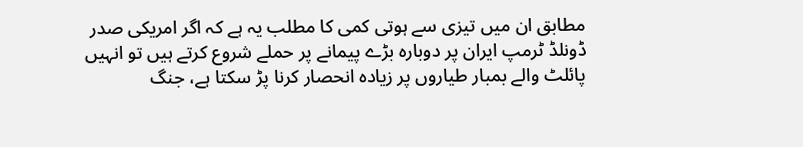مطابق ان میں تیزی سے ہوتی کمی کا مطلب یہ ہے کہ اگر امریکی صدر ڈونلڈ ٹرمپ ایران پر دوبارہ بڑے پیمانے پر حملے شروع کرتے ہیں تو انہیں پائلٹ والے بمبار طیاروں پر زیادہ انحصار کرنا پڑ سکتا ہے، جنگ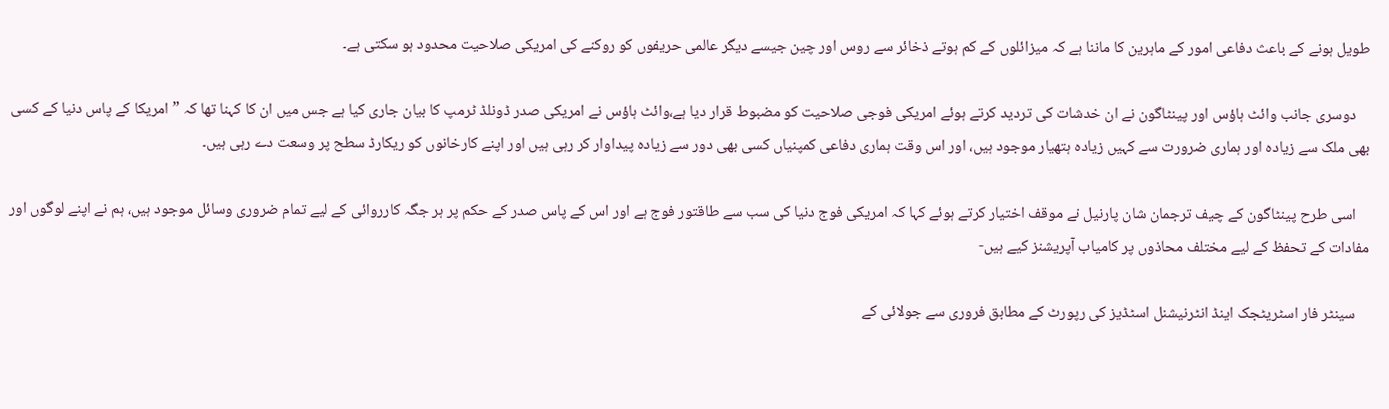طویل ہونے کے باعث دفاعی امور کے ماہرین کا ماننا ہے کہ میزائلوں کے کم ہوتے ذخائر سے روس اور چین جیسے دیگر عالمی حریفوں کو روکنے کی امریکی صلاحیت محدود ہو سکتی ہے۔

    دوسری جانب وائٹ ہاؤس اور پینٹاگون نے ان خدشات کی تردید کرتے ہوئے امریکی فوجی صلاحیت کو مضبوط قرار دیا ہے،وائٹ ہاؤس نے امریکی صدر ڈونلڈ ٹرمپ کا بیان جاری کیا ہے جس میں ان کا کہنا تھا کہ ”امریکا کے پاس دنیا کے کسی بھی ملک سے زیادہ اور ہماری ضرورت سے کہیں زیادہ ہتھیار موجود ہیں، اور اس وقت ہماری دفاعی کمپنیاں کسی بھی دور سے زیادہ پیداوار کر رہی ہیں اور اپنے کارخانوں کو ریکارڈ سطح پر وسعت دے رہی ہیں۔

    اسی طرح پینٹاگون کے چیف ترجمان شان پارنیل نے موقف اختیار کرتے ہوئے کہا کہ امریکی فوج دنیا کی سب سے طاقتور فوج ہے اور اس کے پاس صدر کے حکم پر ہر جگہ کارروائی کے لیے تمام ضروری وسائل موجود ہیں، ہم نے اپنے لوگوں اور مفادات کے تحفظ کے لیے مختلف محاذوں پر کامیاب آپریشنز کیے ہیں-

    سینٹر فار اسٹریٹجک اینڈ انٹرنیشنل اسٹڈیز کی رپورٹ کے مطابق فروری سے جولائی کے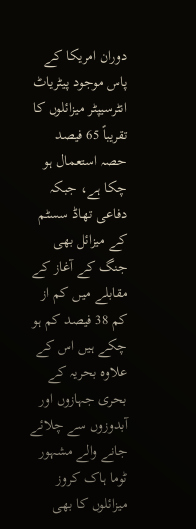دوران امریکا کے پاس موجود پیٹریاٹ انٹرسیپٹر میزائلوں کا تقریباً 65 فیصد حصہ استعمال ہو چکا ہے، جبکہ دفاعی تھاڈ سسٹم کے میزائل بھی جنگ کے آغاز کے مقابلے میں کم از کم 38 فیصد کم ہو چکے ہیں اس کے علاوہ بحریہ کے بحری جہازوں اور آبدوزوں سے چلائے جانے والے مشہور ٹوما ہاک کروز میزائلوں کا بھی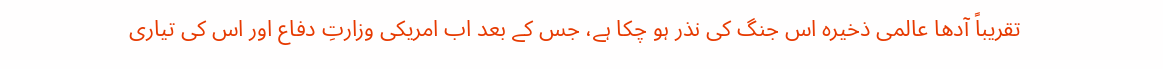تقریباً آدھا عالمی ذخیرہ اس جنگ کی نذر ہو چکا ہے، جس کے بعد اب امریکی وزارتِ دفاع اور اس کی تیاری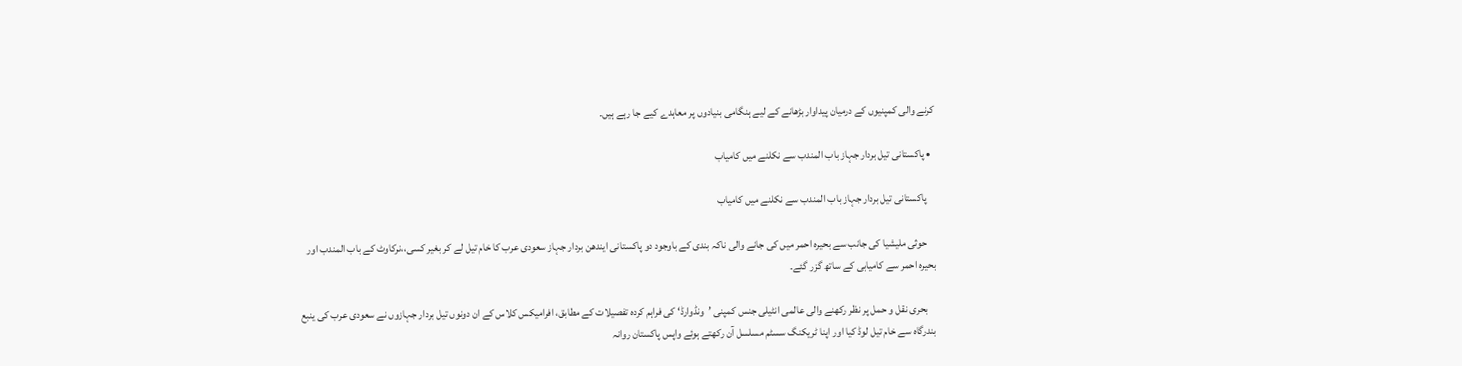کرنے والی کمپنیوں کے درمیان پیداوار بڑھانے کے لیے ہنگامی بنیادوں پر معاہدے کیے جا رہے ہیں۔

  • پاکستانی تیل بردار جہاز باب المندب سے نکلنے میں کامیاب

    پاکستانی تیل بردار جہاز باب المندب سے نکلنے میں کامیاب

    حوثی ملیشیا کی جانب سے بحیرہ احمر میں کی جانے والی ناکہ بندی کے باوجود دو پاکستانی ایندھن بردار جہاز سعودی عرب کا خام تیل لے کر بغیر کسی،،نرکاوٹ کے باب المندب اور بحیرہ احمر سے کامیابی کے ساتھ گزر گئے۔

    بحری نقل و حمل پر نظر رکھنے والی عالمی انٹیلی جنس کمپنی ’ونڈوارڈ‘ کی فراہم کردہ تفصیلات کے مطابق، افرامیکس کلاس کے ان دونوں تیل بردار جہازوں نے سعودی عرب کی ینبع بندرگاہ سے خام تیل لوڈ کیا اور اپنا ٹریکنگ سسٹم مسلسل آن رکھتے ہوئے واپس پاکستان روانہ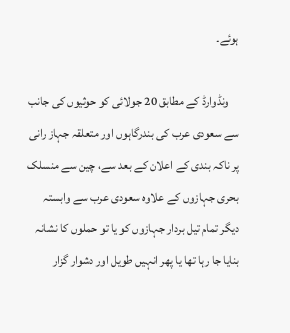ہوئے۔

    ونڈوارڈ کے مطابق 20 جولائی کو حوثیوں کی جانب سے سعودی عرب کی بندرگاہوں اور متعلقہ جہاز رانی پر ناکہ بندی کے اعلان کے بعد سے، چین سے منسلک بحری جہازوں کے علاوہ سعودی عرب سے وابستہ دیگر تمام تیل بردار جہازوں کو یا تو حملوں کا نشانہ بنایا جا رہا تھا یا پھر انہیں طویل اور دشوار گزار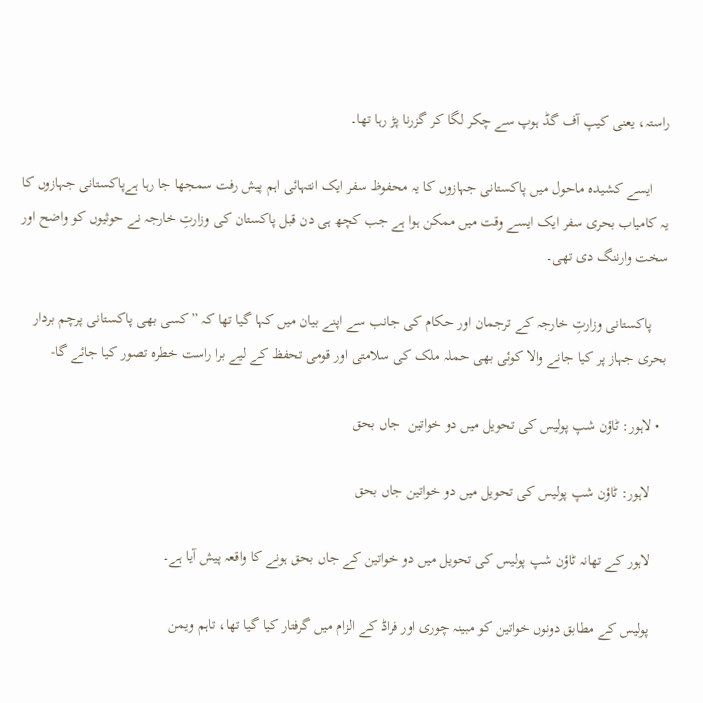راستہ، یعنی کیپ آف گڈ ہوپ سے چکر لگا کر گزرنا پڑ رہا تھا۔

    ایسے کشیدہ ماحول میں پاکستانی جہازوں کا یہ محفوظ سفر ایک انتہائی اہم پیش رفت سمجھا جا رہا ہےپاکستانی جہازوں کا یہ کامیاب بحری سفر ایک ایسے وقت میں ممکن ہوا ہے جب کچھ ہی دن قبل پاکستان کی وزارتِ خارجہ نے حوثیوں کو واضح اور سخت وارننگ دی تھی۔

    پاکستانی وزارتِ خارجہ کے ترجمان اور حکام کی جانب سے اپنے بیان میں کہا گیا تھا کہ ”کسی بھی پاکستانی پرچم بردار بحری جہاز پر کیا جانے والا کوئی بھی حملہ ملک کی سلامتی اور قومی تحفظ کے لیے برا راست خطرہ تصور کیا جائے گا-

  • لاہور: ٹاؤن شپ پولیس کی تحویل میں دو خواتین  جاں بحق

    لاہور: ٹاؤن شپ پولیس کی تحویل میں دو خواتین جاں بحق

    لاہور کے تھانہ ٹاؤن شپ پولیس کی تحویل میں دو خواتین کے جاں بحق ہونے کا واقعہ پیش آیا ہے۔

    پولیس کے مطابق دونوں خواتین کو مبینہ چوری اور فراڈ کے الزام میں گرفتار کیا گیا تھا، تاہم ویمن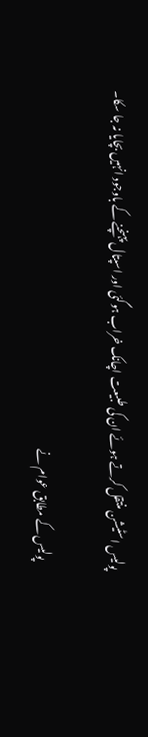پولیس اسٹیشن منتقل کرتے ہوئے ان کی طبیعت اچانک خراب ہوگئی اور اسپتال پہنچنے کے باوجود انہیں بچایا نہ جا سکا۔

    پولیس کے مطابق عوام نے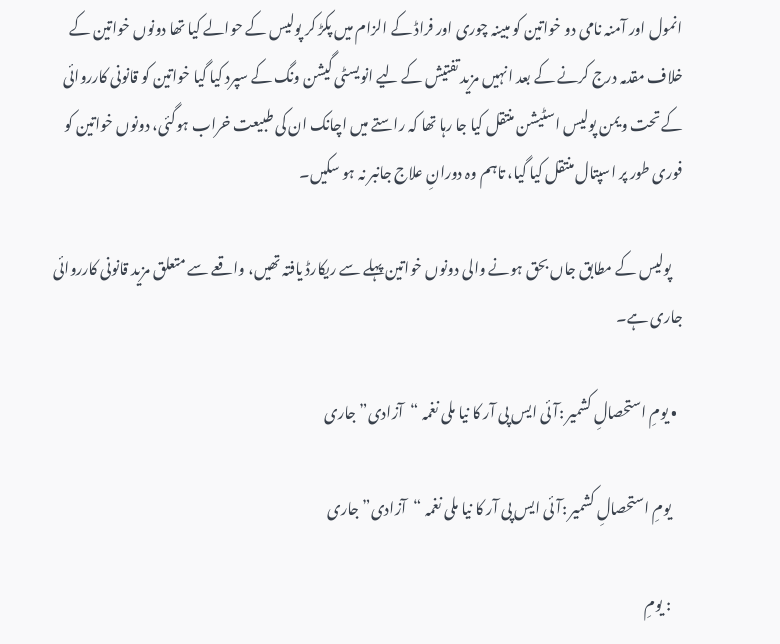انمول اور آمنہ نامی دو خواتین کو مبینہ چوری اور فراڈ کے الزام میں پکڑ کر پولیس کے حوالے کیا تھا دونوں خواتین کے خلاف مقدمہ درج کرنے کے بعد انہیں مزید تفتیش کے لیے انویسٹی گیشن ونگ کے سپرد کیا گیا خواتین کو قانونی کارروائی کے تحت ویمن پولیس اسٹیشن منتقل کیا جا رہا تھا کہ راستے میں اچانک ان کی طبیعت خراب ہوگئی، دونوں خواتین کو فوری طور پر اسپتال منتقل کیا گیا، تاہم وہ دورانِ علاج جانبر نہ ہو سکیں۔

    پولیس کے مطابق جاں بحق ہونے والی دونوں خواتین پہلے سے ریکارڈ یافتہ تھیں، واقعے سے متعلق مزید قانونی کارروائی جاری ہے۔

  • یومِ استحصالِ کشمیر :آئی ایس پی آر کا نیا ملی نغمہ “آزادی” جاری

    یومِ استحصالِ کشمیر :آئی ایس پی آر کا نیا ملی نغمہ “آزادی” جاری

    : یومِ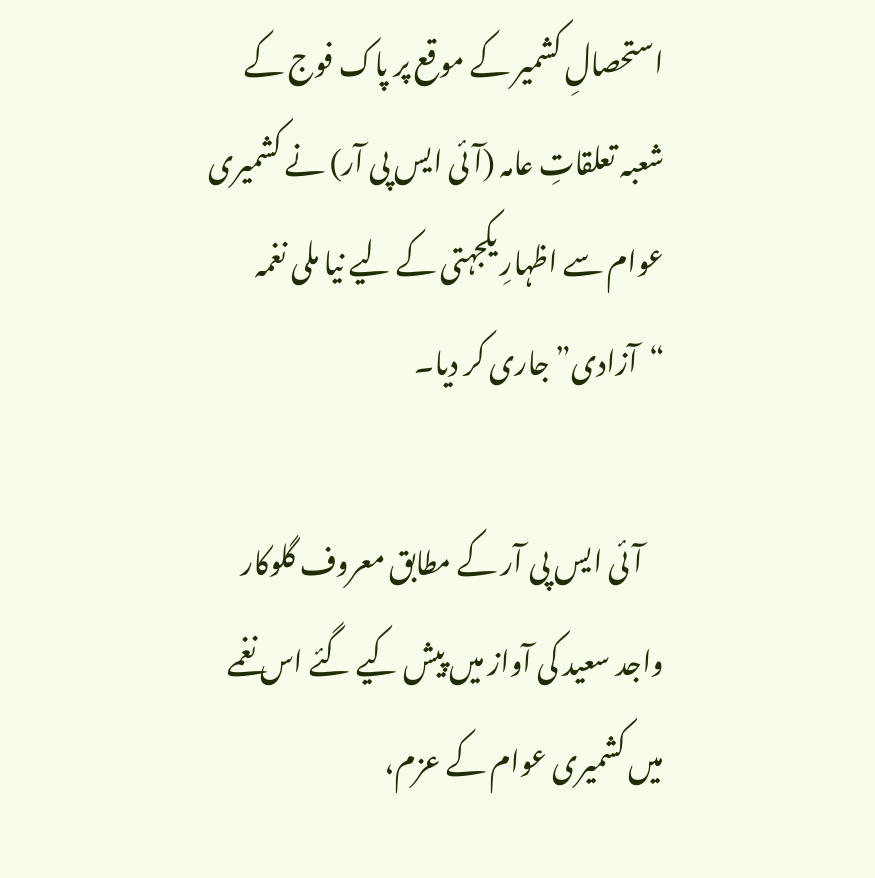استحصالِ کشمیر کے موقع پر پاک فوج کے شعبہ تعلقاتِ عامہ (آئی ایس پی آر) نے کشمیری عوام سے اظہارِ یکجہتی کے لیے نیا ملی نغمہ “آزادی” جاری کر دیا۔

    آئی ایس پی آر کے مطابق معروف گلوکار واجد سعید کی آواز میں پیش کیے گئے اس نغمے میں کشمیری عوام کے عزم،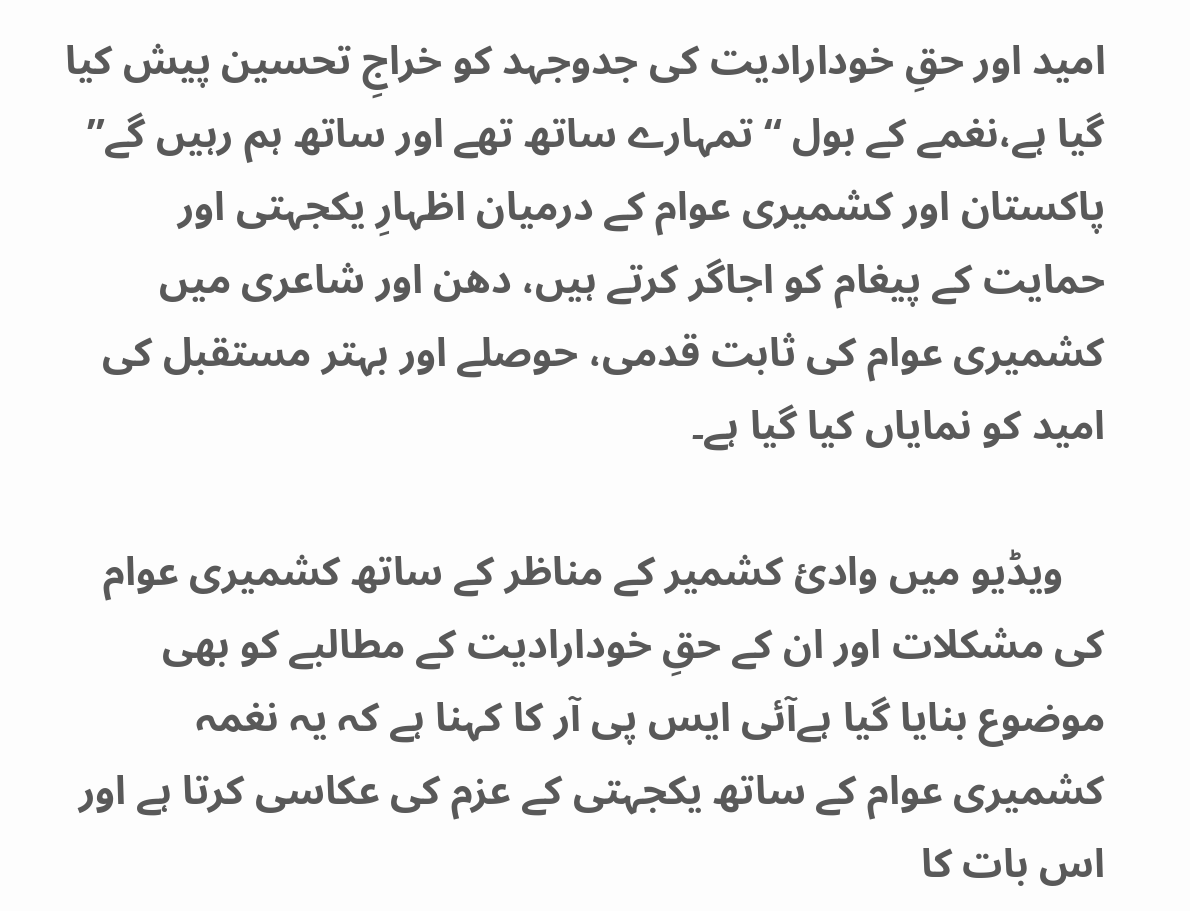امید اور حقِ خودارادیت کی جدوجہد کو خراجِ تحسین پیش کیا گیا ہے،نغمے کے بول “تمہارے ساتھ تھے اور ساتھ ہم رہیں گے” پاکستان اور کشمیری عوام کے درمیان اظہارِ یکجہتی اور حمایت کے پیغام کو اجاگر کرتے ہیں، دھن اور شاعری میں کشمیری عوام کی ثابت قدمی، حوصلے اور بہتر مستقبل کی امید کو نمایاں کیا گیا ہے۔

    ویڈیو میں وادیٔ کشمیر کے مناظر کے ساتھ کشمیری عوام کی مشکلات اور ان کے حقِ خودارادیت کے مطالبے کو بھی موضوع بنایا گیا ہےآئی ایس پی آر کا کہنا ہے کہ یہ نغمہ کشمیری عوام کے ساتھ یکجہتی کے عزم کی عکاسی کرتا ہے اور اس بات کا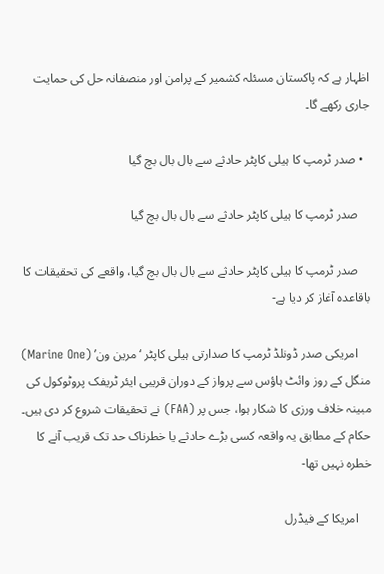اظہار ہے کہ پاکستان مسئلہ کشمیر کے پرامن اور منصفانہ حل کی حمایت جاری رکھے گا۔

  • صدر ٹرمپ کا ہیلی کاپٹر حادثے سے بال بال بچ گیا

    صدر ٹرمپ کا ہیلی کاپٹر حادثے سے بال بال بچ گیا

    صدر ٹرمپ کا ہیلی کاپٹر حادثے سے بال بال بچ گیا، واقعے کی تحقیقات کا باقاعدہ آغاز کر دیا ہے-

    امریکی صدر ڈونلڈ ٹرمپ کا صدارتی ہیلی کاپٹر ‘مرین ون’ (Marine One) منگل کے روز وائٹ ہاؤس سے پرواز کے دوران قریبی ایئر ٹریفک پروٹوکول کی مبینہ خلاف ورزی کا شکار ہوا، جس پر (FAA) نے تحقیقات شروع کر دی ہیں۔ حکام کے مطابق یہ واقعہ کسی بڑے حادثے یا خطرناک حد تک قریب آنے کا خطرہ نہیں تھا-

    امریکا کے فیڈرل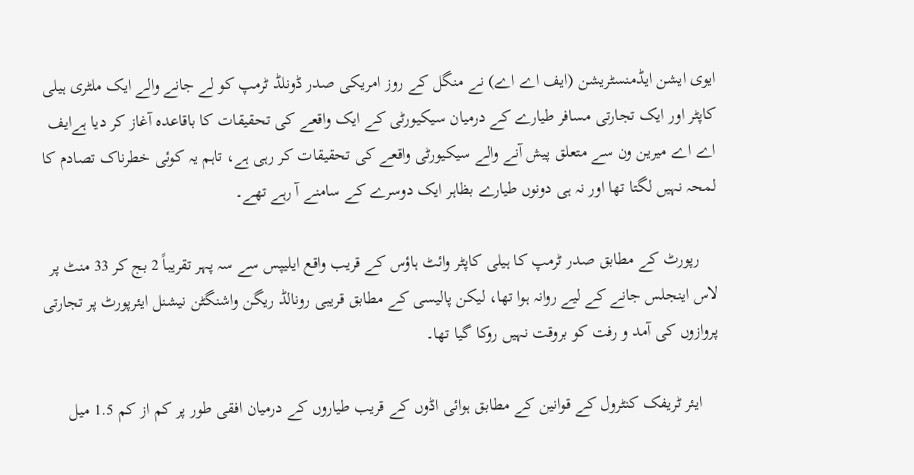ایوی ایشن ایڈمنسٹریشن (ایف اے اے) نے منگل کے روز امریکی صدر ڈونلڈ ٹرمپ کو لے جانے والے ایک ملٹری ہیلی کاپٹر اور ایک تجارتی مسافر طیارے کے درمیان سیکیورٹی کے ایک واقعے کی تحقیقات کا باقاعدہ آغاز کر دیا ہےایف اے اے میرین ون سے متعلق پیش آنے والے سیکیورٹی واقعے کی تحقیقات کر رہی ہے، تاہم یہ کوئی خطرناک تصادم کا لمحہ نہیں لگتا تھا اور نہ ہی دونوں طیارے بظاہر ایک دوسرے کے سامنے آ رہے تھے۔

    رپورٹ کے مطابق صدر ٹرمپ کا ہیلی کاپٹر وائٹ ہاؤس کے قریب واقع ایلیپس سے سہ پہر تقریباً 2 بج کر 33 منٹ پر لاس اینجلس جانے کے لیے روانہ ہوا تھا، لیکن پالیسی کے مطابق قریبی رونالڈ ریگن واشنگٹن نیشنل ایئرپورٹ پر تجارتی پروازوں کی آمد و رفت کو بروقت نہیں روکا گیا تھا۔

    ایئر ٹریفک کنٹرول کے قوانین کے مطابق ہوائی اڈوں کے قریب طیاروں کے درمیان افقی طور پر کم از کم 1.5 میل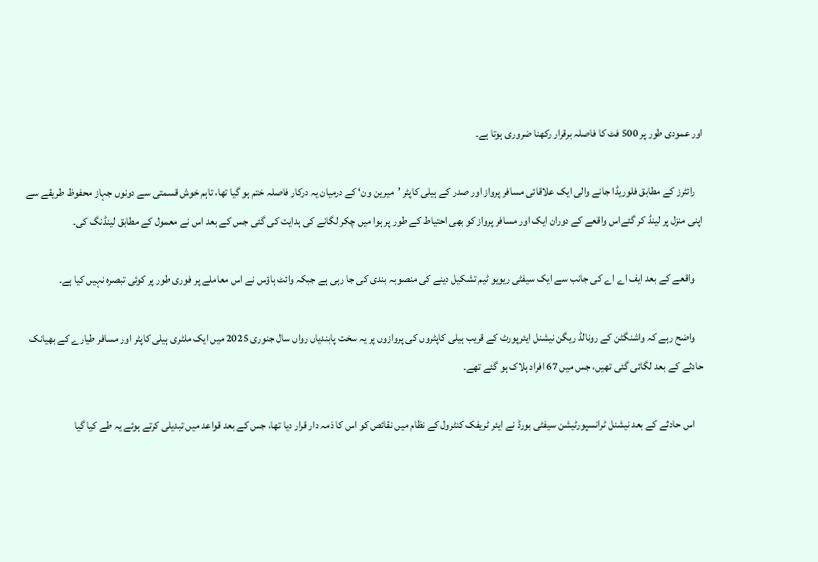اور عمودی طور پر 500 فٹ کا فاصلہ برقرار رکھنا ضروری ہوتا ہے۔

    رائٹرز کے مطابق فلوریڈا جانے والی ایک علاقائی مسافر پرواز اور صدر کے ہیلی کاپٹر ’میرین ون‘ کے درمیان یہ درکار فاصلہ ختم ہو گیا تھا، تاہم خوش قسمتی سے دونوں جہاز محفوظ طریقے سے اپنی منزل پر لینڈ کر گئےاس واقعے کے دوران ایک اور مسافر پرواز کو بھی احتیاط کے طور پر ہوا میں چکر لگانے کی ہدایت کی گئی جس کے بعد اس نے معمول کے مطابق لینڈنگ کی۔

    واقعے کے بعد ایف اے اے کی جانب سے ایک سیفٹی ریویو ٹیم تشکیل دینے کی منصوبہ بندی کی جا رہی ہے جبکہ وائٹ ہاؤس نے اس معاملے پر فوری طور پر کوئی تبصرہ نہیں کیا ہے۔

    واضح رہے کہ واشنگٹن کے رونالڈ ریگن نیشنل ایئرپورٹ کے قریب ہیلی کاپٹروں کی پروازوں پر یہ سخت پابندیاں رواں سال جنوری 2025 میں ایک ملٹری ہیلی کاپٹر اور مسافر طیارے کے بھیانک حادثے کے بعد لگائی گئی تھیں، جس میں 67 افراد ہلاک ہو گئے تھے۔

    اس حادثے کے بعد نیشنل ٹرانسپورٹیشن سیفٹی بورڈ نے ایئر ٹریفک کنٹرول کے نظام میں نقائص کو اس کا ذمہ دار قرار دیا تھا، جس کے بعد قواعد میں تبدیلی کرتے ہوئے یہ طے کیا گیا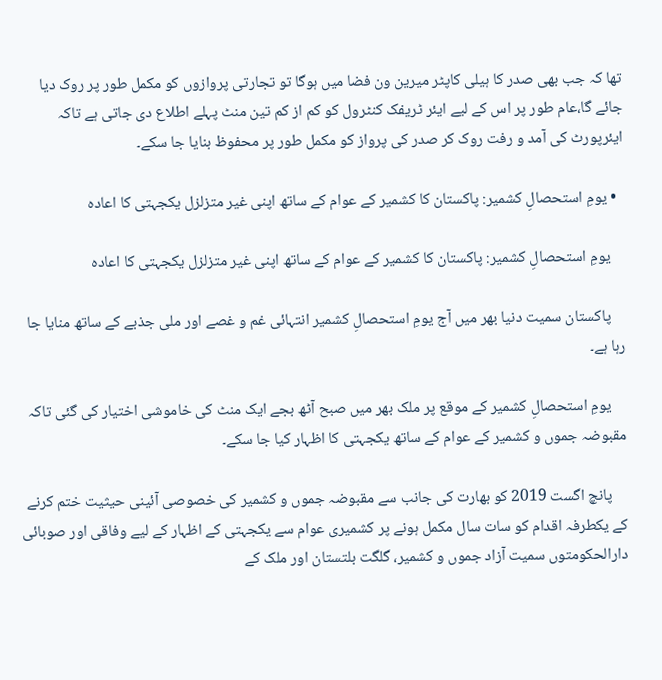تھا کہ جب بھی صدر کا ہیلی کاپٹر میرین ون فضا میں ہوگا تو تجارتی پروازوں کو مکمل طور پر روک دیا جائے گا،عام طور پر اس کے لیے ایئر ٹریفک کنٹرول کو کم از کم تین منٹ پہلے اطلاع دی جاتی ہے تاکہ ایئرپورٹ کی آمد و رفت روک کر صدر کی پرواز کو مکمل طور پر محفوظ بنایا جا سکے۔

  • یومِ استحصالِ کشمیر: پاکستان کا کشمیر کے عوام کے ساتھ اپنی غیر متزلزل یکجہتی کا اعادہ

    یومِ استحصالِ کشمیر: پاکستان کا کشمیر کے عوام کے ساتھ اپنی غیر متزلزل یکجہتی کا اعادہ

    پاکستان سمیت دنیا بھر میں آج یومِ استحصالِ کشمیر انتہائی غم و غصے اور ملی جذبے کے ساتھ منایا جا رہا ہے۔

    یومِ استحصالِ کشمیر کے موقع پر ملک بھر میں صبح آٹھ بجے ایک منٹ کی خاموشی اختیار کی گئی تاکہ مقبوضہ جموں و کشمیر کے عوام کے ساتھ یکجہتی کا اظہار کیا جا سکے۔

    پانچ اگست 2019 کو بھارت کی جانب سے مقبوضہ جموں و کشمیر کی خصوصی آئینی حیثیت ختم کرنے کے یکطرفہ اقدام کو سات سال مکمل ہونے پر کشمیری عوام سے یکجہتی کے اظہار کے لیے وفاقی اور صوبائی دارالحکومتوں سمیت آزاد جموں و کشمیر، گلگت بلتستان اور ملک کے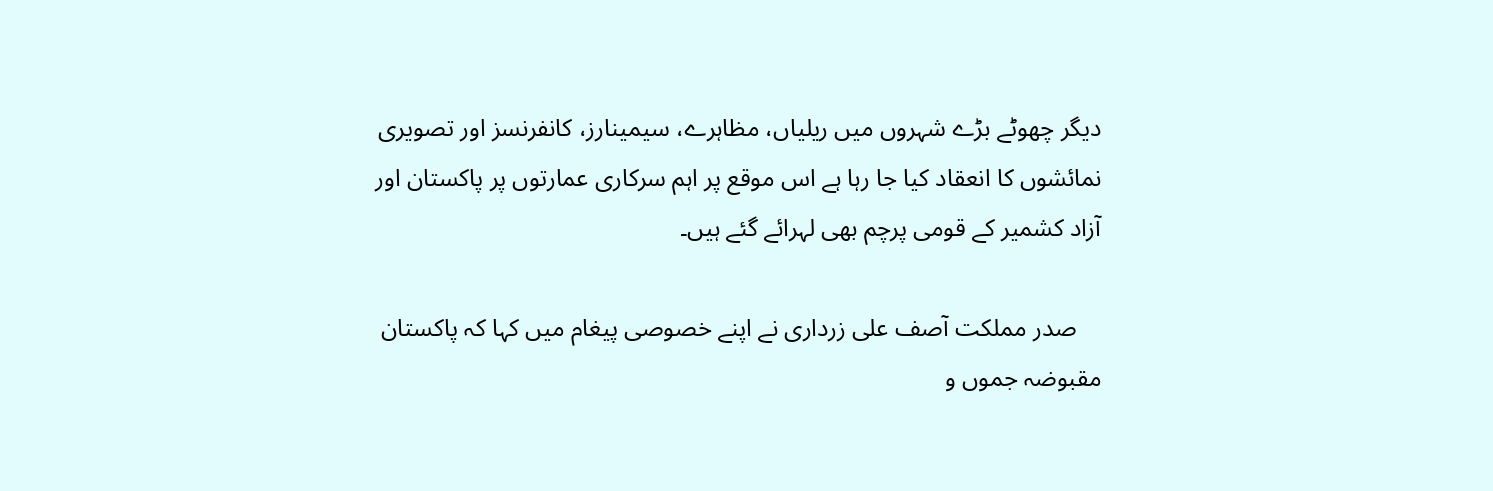دیگر چھوٹے بڑے شہروں میں ریلیاں، مظاہرے، سیمینارز، کانفرنسز اور تصویری نمائشوں کا انعقاد کیا جا رہا ہے اس موقع پر اہم سرکاری عمارتوں پر پاکستان اور آزاد کشمیر کے قومی پرچم بھی لہرائے گئے ہیں۔

    صدر مملکت آصف علی زرداری نے اپنے خصوصی پیغام میں کہا کہ پاکستان مقبوضہ جموں و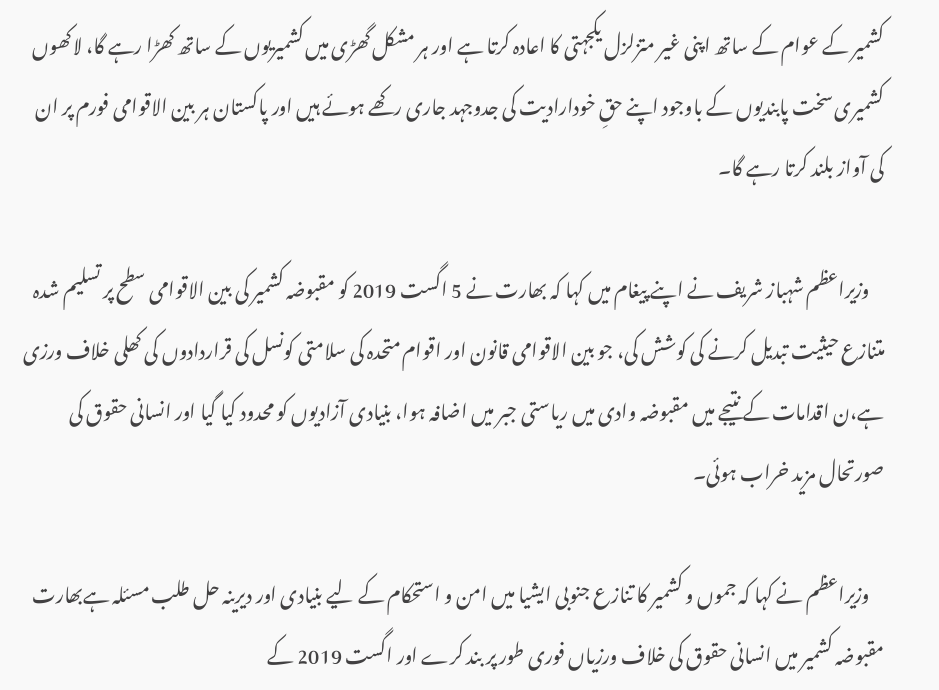کشمیر کے عوام کے ساتھ اپنی غیر متزلزل یکجہتی کا اعادہ کرتا ہے اور ہر مشکل گھڑی میں کشمیریوں کے ساتھ کھڑا رہے گا، لاکھوں کشمیری سخت پابندیوں کے باوجود اپنے حقِ خودارادیت کی جدوجہد جاری رکھے ہوئے ہیں اور پاکستان ہر بین الاقوامی فورم پر ان کی آواز بلند کرتا رہے گا۔

    وزیراعظم شہباز شریف نے اپنے پیغام میں کہا کہ بھارت نے 5 اگست 2019 کو مقبوضہ کشمیر کی بین الاقوامی سطح پر تسلیم شدہ متنازع حیثیت تبدیل کرنے کی کوشش کی، جو بین الاقوامی قانون اور اقوام متحدہ کی سلامتی کونسل کی قراردادوں کی کھلی خلاف ورزی ہے،ن اقدامات کے نتیجے میں مقبوضہ وادی میں ریاستی جبر میں اضافہ ہوا، بنیادی آزادیوں کو محدود کیا گیا اور انسانی حقوق کی صورتحال مزید خراب ہوئی۔

    وزیراعظم نے کہا کہ جموں و کشمیر کا تنازع جنوبی ایشیا میں امن و استحکام کے لیے بنیادی اور دیرینہ حل طلب مسئلہ ہےبھارت مقبوضہ کشمیر میں انسانی حقوق کی خلاف ورزیاں فوری طور پر بند کرے اور اگست 2019 کے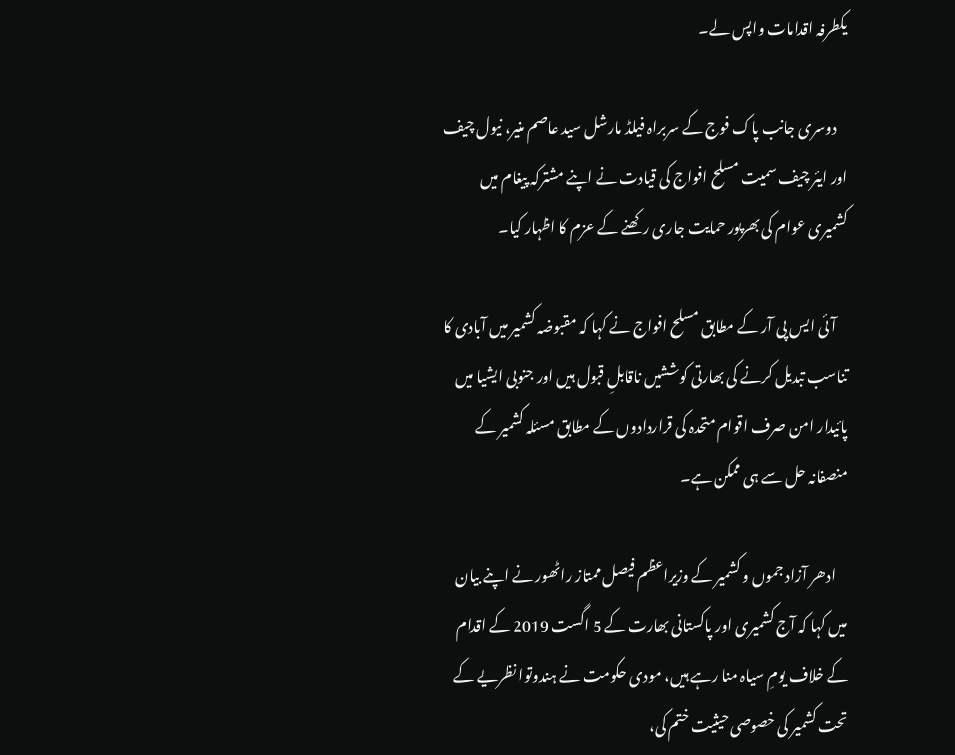یکطرفہ اقدامات واپس لے۔

    دوسری جانب پاک فوج کے سربراہ فیلڈ مارشل سید عاصم منیر، نیول چیف اور ایئر چیف سمیت مسلح افواج کی قیادت نے اپنے مشترکہ پیغام میں کشمیری عوام کی بھرپور حمایت جاری رکھنے کے عزم کا اظہار کیا۔

    آئی ایس پی آر کے مطابق مسلح افواج نے کہا کہ مقبوضہ کشمیر میں آبادی کا تناسب تبدیل کرنے کی بھارتی کوششیں ناقابلِ قبول ہیں اور جنوبی ایشیا میں پائیدار امن صرف اقوام متحدہ کی قراردادوں کے مطابق مسئلہ کشمیر کے منصفانہ حل سے ہی ممکن ہے۔

    ادھر آزاد جموں و کشمیر کے وزیراعظم فیصل ممتاز راٹھور نے اپنے بیان میں کہا کہ آج کشمیری اور پاکستانی بھارت کے 5 اگست 2019 کے اقدام کے خلاف یومِ سیاہ منا رہے ہیں، مودی حکومت نے ہندوتوا نظریے کے تحت کشمیر کی خصوصی حیثیت ختم کی،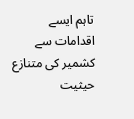تاہم ایسے اقدامات سے کشمیر کی متنازع حیثیت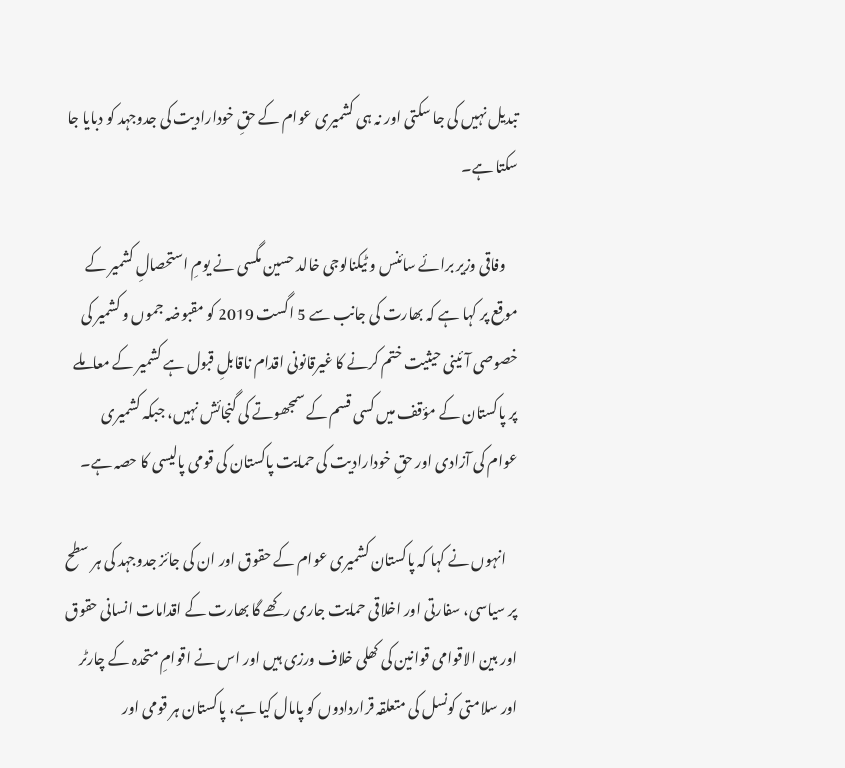تبدیل نہیں کی جا سکتی اور نہ ہی کشمیری عوام کے حقِ خودارادیت کی جدوجہد کو دبایا جا سکتا ہے۔

    وفاقی وزیر برائے سائنس و ٹیکنالوجی خالد حسین مگسی نے یومِ استحصالِ کشمیر کے موقع پر کہا ہے کہ بھارت کی جانب سے 5 اگست 2019 کو مقبوضہ جموں و کشمیر کی خصوصی آئینی حیثیت ختم کرنے کا غیرقانونی اقدام ناقابلِ قبول ہے کشمیر کے معاملے پر پاکستان کے مؤقف میں کسی قسم کے سمجھوتے کی گنجائش نہیں، جبکہ کشمیری عوام کی آزادی اور حقِ خودارادیت کی حمایت پاکستان کی قومی پالیسی کا حصہ ہے۔

    انہوں نے کہا کہ پاکستان کشمیری عوام کے حقوق اور ان کی جائز جدوجہد کی ہر سطح پر سیاسی، سفارتی اور اخلاقی حمایت جاری رکھے گا بھارت کے اقدامات انسانی حقوق اور بین الاقوامی قوانین کی کھلی خلاف ورزی ہیں اور اس نے اقوامِ متحدہ کے چارٹر اور سلامتی کونسل کی متعلقہ قراردادوں کو پامال کیا ہے، پاکستان ہر قومی اور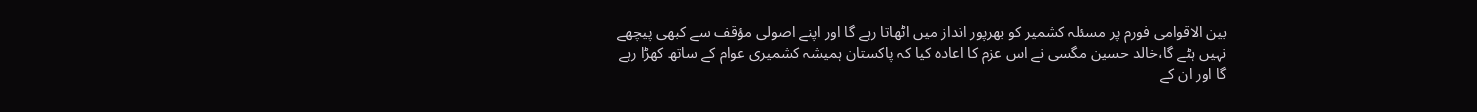بین الاقوامی فورم پر مسئلہ کشمیر کو بھرپور انداز میں اٹھاتا رہے گا اور اپنے اصولی مؤقف سے کبھی پیچھے نہیں ہٹے گا،خالد حسین مگسی نے اس عزم کا اعادہ کیا کہ پاکستان ہمیشہ کشمیری عوام کے ساتھ کھڑا رہے گا اور ان کے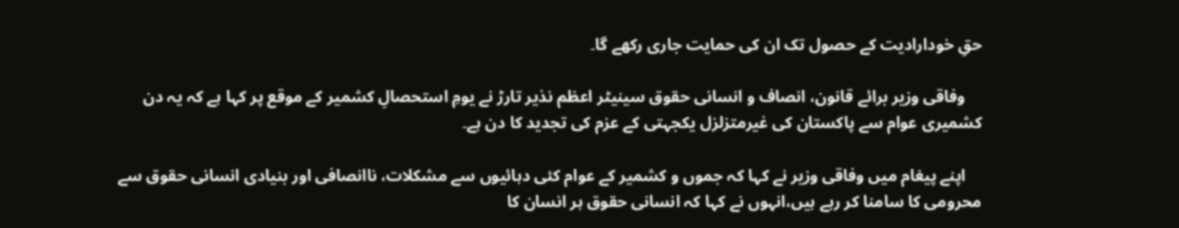حقِ خودارادیت کے حصول تک ان کی حمایت جاری رکھے گا۔

    وفاقی وزیر برائے قانون، انصاف و انسانی حقوق سینیٹر اعظم نذیر تارڑ نے یومِ استحصالِ کشمیر کے موقع پر کہا ہے کہ یہ دن کشمیری عوام سے پاکستان کی غیرمتزلزل یکجہتی کے عزم کی تجدید کا دن ہے۔

    اپنے پیغام میں وفاقی وزیر نے کہا کہ جموں و کشمیر کے عوام کئی دہائیوں سے مشکلات، ناانصافی اور بنیادی انسانی حقوق سے محرومی کا سامنا کر رہے ہیں،انہوں نے کہا کہ انسانی حقوق ہر انسان کا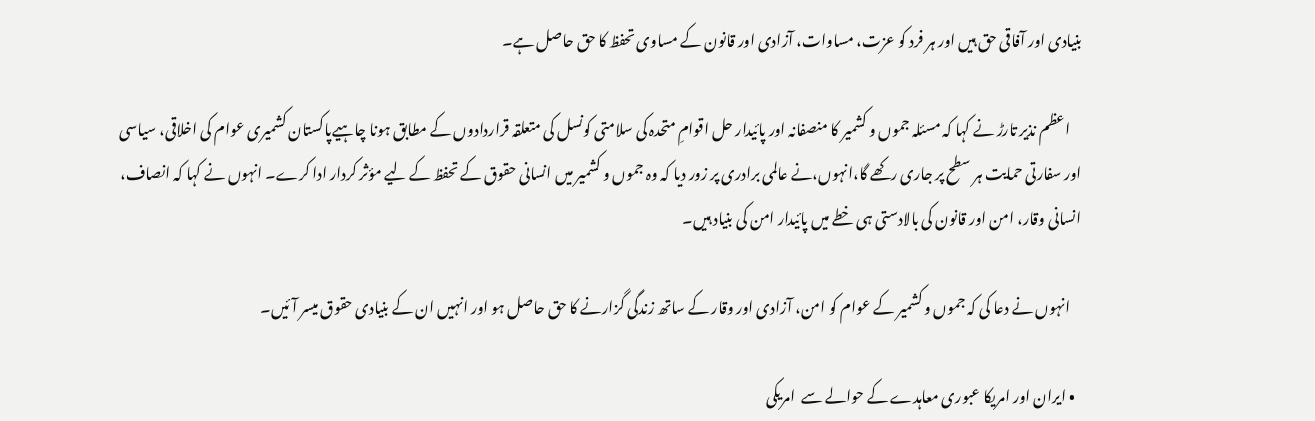بنیادی اور آفاقی حق ہیں اور ہر فرد کو عزت، مساوات، آزادی اور قانون کے مساوی تحفظ کا حق حاصل ہے۔

    اعظم نذیر تارڑ نے کہا کہ مسئلہ جموں و کشمیر کا منصفانہ اور پائیدار حل اقوامِ متحدہ کی سلامتی کونسل کی متعلقہ قراردادوں کے مطابق ہونا چاہیےپاکستان کشمیری عوام کی اخلاقی، سیاسی اور سفارتی حمایت ہر سطح پر جاری رکھے گا،انہوں،نے عالمی برادری پر زور دیا کہ وہ جموں و کشمیر میں انسانی حقوق کے تحفظ کے لیے مؤثر کردار ادا کرے۔ انہوں نے کہا کہ انصاف، انسانی وقار، امن اور قانون کی بالادستی ہی خطے میں پائیدار امن کی بنیاد ہیں۔

    انہوں نے دعا کی کہ جموں و کشمیر کے عوام کو امن، آزادی اور وقار کے ساتھ زندگی گزارنے کا حق حاصل ہو اور انہیں ان کے بنیادی حقوق میسر آئیں۔

  • ایران اور امریکا عبوری معاہدے کے حوالے سے  امریکی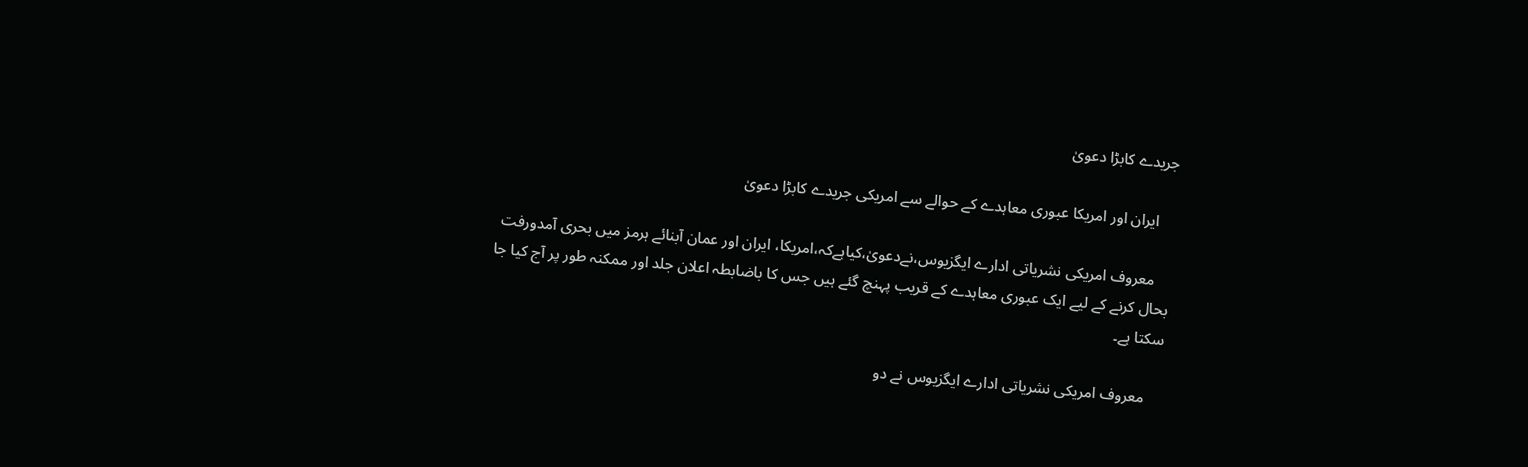جریدے کابڑا دعویٰ

    ایران اور امریکا عبوری معاہدے کے حوالے سے امریکی جریدے کابڑا دعویٰ

    معروف امریکی نشریاتی ادارے ایگزیوس،نےدعویٰ،کیاہےکہ،امریکا، ایران اور عمان آبنائے ہرمز میں بحری آمدورفت بحال کرنے کے لیے ایک عبوری معاہدے کے قریب پہنچ گئے ہیں جس کا باضابطہ اعلان جلد اور ممکنہ طور پر آج کیا جا سکتا ہے۔

    معروف امریکی نشریاتی ادارے ایگزیوس نے دو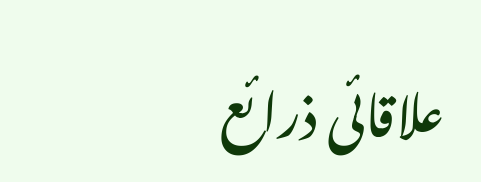علاقائی ذرائع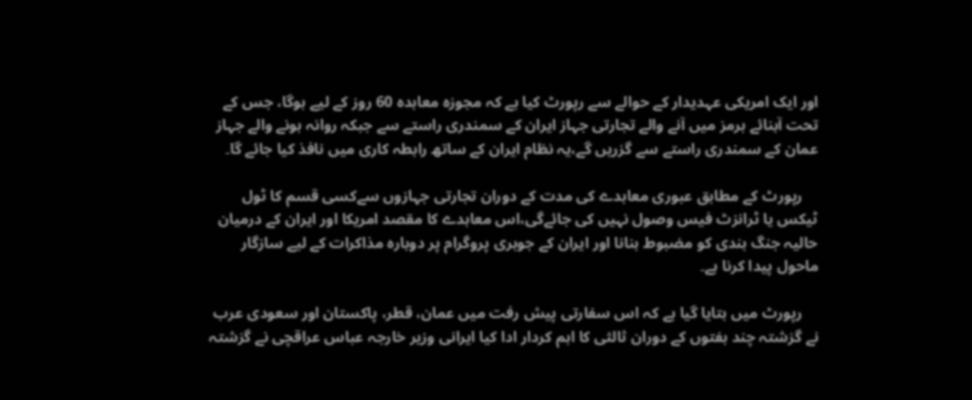اور ایک امریکی عہدیدار کے حوالے سے رپورٹ کیا ہے کہ مجوزہ معاہدہ 60 روز کے لیے ہوگا، جس کے تحت آبنائے ہرمز میں آنے والے تجارتی جہاز ایران کے سمندری راستے سے جبکہ روانہ ہونے والے جہاز عمان کے سمندری راستے سے گزریں گے،یہ نظام ایران کے ساتھ رابطہ کاری میں نافذ کیا جائے گا۔

    رپورٹ کے مطابق عبوری معاہدے کی مدت کے دوران تجارتی جہازوں سےکسی قسم کا ٹول ٹیکس یا ٹرانزٹ فیس وصول نہیں کی جائےگی،اس معاہدے کا مقصد امریکا اور ایران کے درمیان حالیہ جنگ بندی کو مضبوط بنانا اور ایران کے جوہری پروگرام پر دوبارہ مذاکرات کے لیے سازگار ماحول پیدا کرنا ہے۔

    رپورٹ میں بتایا گیا ہے کہ اس سفارتی پیش رفت میں عمان، قطر، پاکستان اور سعودی عرب نے گزشتہ چند ہفتوں کے دوران ثالثی کا اہم کردار ادا کیا ایرانی وزیر خارجہ عباس عراقچی نے گزشتہ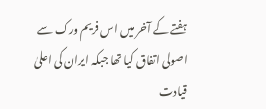ہفتے کے آخر میں اس فریم ورک سے اصولی اتفاق کیا تھا جبکہ ایران کی اعلیٰ قیادت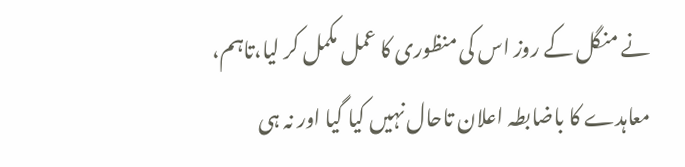نے منگل کے روز اس کی منظوری کا عمل مکمل کر لیا،تاہم، معاہدے کا باضابطہ اعلان تاحال نہیں کیا گیا اور نہ ہی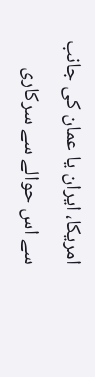امریکا، ایران یا عمان کی جانب سے اس حوالے سے سرکاری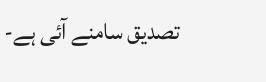تصدیق سامنے آئی ہے-